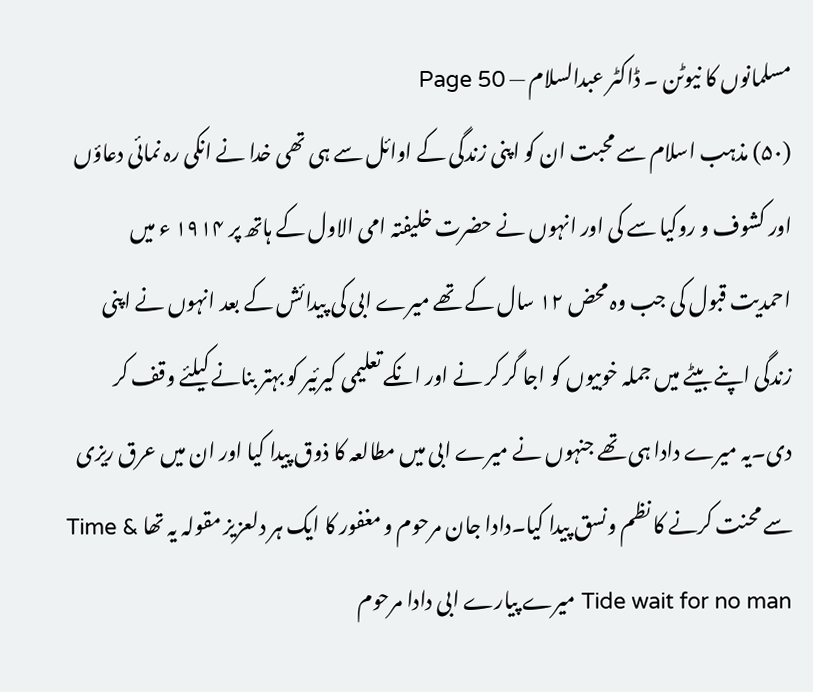مسلمانوں کا نیوٹن ۔ ڈاکٹر عبدالسلام — Page 50
(۵۰) مذہب اسلام سے محبت ان کو اپنی زندگی کے اوائل سے ہی تھی خدا نے انکی رہ نمائی دعاؤں اور کشوف و روکیا سے کی اور انہوں نے حضرت خلیفتہ امی الاول کے ہاتھ پر ۱۹۱۴ ء میں احمدیت قبول کی جب وہ محض ۱۲ سال کے تھے میرے ابی کی پیدائش کے بعد انہوں نے اپنی زندگی اپنے بیٹے میں جملہ خوبیوں کو اجا گر کر نے اور انکے تعلیمی کیرئیر کو بہتر بنانے کیلئے وقف کر دی۔یہ میرے دادا ہی تھے جنہوں نے میرے ابی میں مطالعہ کا ذوق پیدا کیا اور ان میں عرق ریزی سے محنت کرنے کا نظم ونسق پیدا کیا۔دادا جان مرحوم و مغفور کا ایک ہر دلعزیز مقولہ یہ تھا Time & Tide wait for no man میرے پیارے ابی دادا مرحوم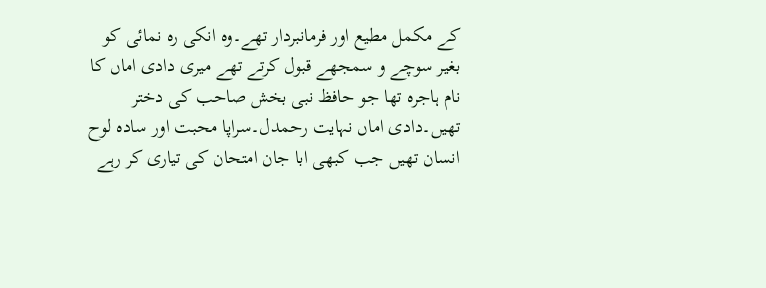کے مکمل مطیع اور فرمانبردار تھے۔وہ انکی رہ نمائی کو بغیر سوچے و سمجھے قبول کرتے تھے میری دادی اماں کا نام ہاجرہ تھا جو حافظ نبی بخش صاحب کی دختر تھیں۔دادی اماں نہایت رحمدل۔سراپا محبت اور سادہ لوح انسان تھیں جب کبھی ابا جان امتحان کی تیاری کر رہے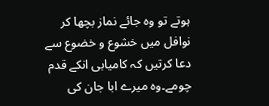ہوتے تو وہ جائے نماز بچھا کر نوافل میں خشوع و خضوع سے دعا کرتیں کہ کامیابی انکے قدم چومے۔وہ میرے ابا جان کی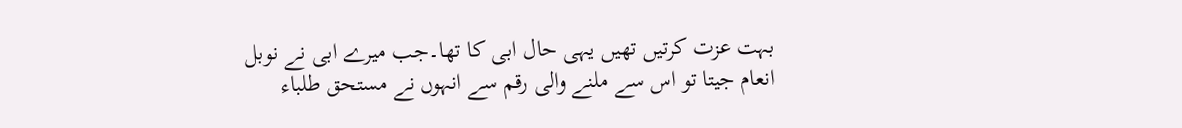بہت عزت کرتیں تھیں یہی حال ابی کا تھا۔جب میرے ابی نے نوبل انعام جیتا تو اس سے ملنے والی رقم سے انہوں نے مستحق طلباء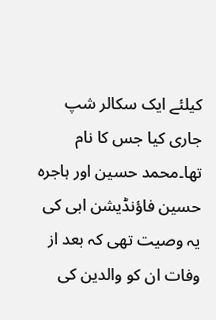کیلئے ایک سکالر شپ جاری کیا جس کا نام تھا۔محمد حسین اور ہاجرہ حسین فاؤنڈیشن ابی کی یہ وصیت تھی کہ بعد از وفات ان کو والدین کی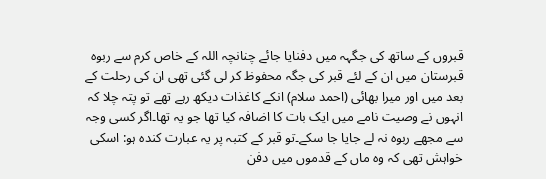قبروں کے ساتھ کی جگہہ میں دفنایا جائے چنانچہ اللہ کے خاص کرم سے ربوہ قبرستان میں ان کے لئے قبر کی جگہ محفوظ کر لی گئی تھی ان کی رحلت کے بعد میں اور میرا بھائی (احمد سلام) انکے کاغذات دیکھ رہے تھے تو پتہ چلا کہ انہوں نے وصیت نامے میں ایک بات کا اضافہ کیا تھا جو یہ تھا۔اگر کسی وجہ سے مجھے ربوہ نہ لے جایا جا سکے۔تو قبر کے کتبہ پر یہ عبارت کندہ ہو: اسکی خواہش تھی کہ وہ ماں کے قدموں میں دفن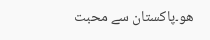ھو۔پاکستان سے محبت